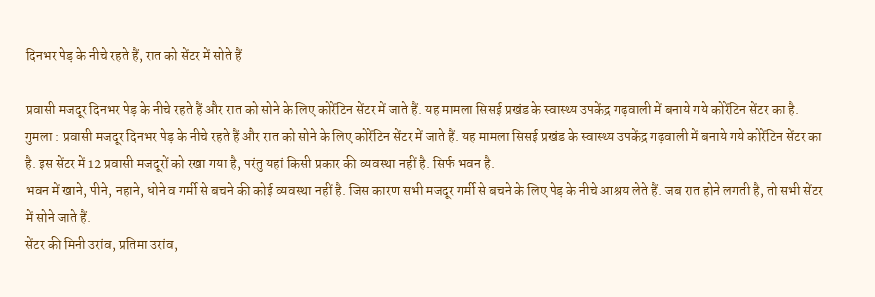दिनभर पेड़ के नीचे रहते हैं, रात को सेंटर में सोते हैं

प्रवासी मजदूर दिनभर पेड़ के नीचे रहते हैं और रात को सोने के लिए कोरेंटिन सेंटर में जाते हैं. यह मामला सिसई प्रखंड के स्वास्थ्य उपकेंद्र गढ़वाली में बनाये गये कोरेंटिन सेंटर का है.
गुमला : प्रवासी मजदूर दिनभर पेड़ के नीचे रहते हैं और रात को सोने के लिए कोरेंटिन सेंटर में जाते हैं. यह मामला सिसई प्रखंड के स्वास्थ्य उपकेंद्र गढ़वाली में बनाये गये कोरेंटिन सेंटर का है. इस सेंटर में 12 प्रवासी मजदूरों को रखा गया है, परंतु यहां किसी प्रकार की व्यवस्था नहीं है. सिर्फ भवन है.
भवन में खाने, पीने, नहाने, धोने व गर्मी से बचने की कोई व्यवस्था नहीं है. जिस कारण सभी मजदूर गर्मी से बचने के लिए पेड़ के नीचे आश्रय लेते हैं. जब रात होने लगती है, तो सभी सेंटर में सोने जाते हैं.
सेंटर की मिनी उरांव, प्रतिमा उरांव,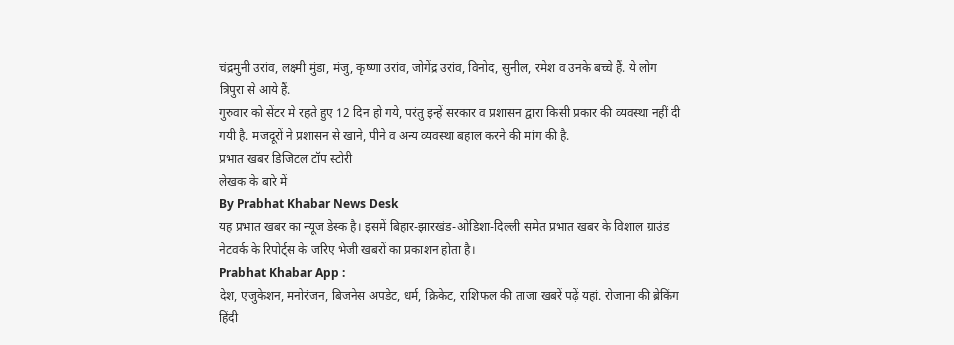चंद्रमुनी उरांव, लक्ष्मी मुंडा, मंजु, कृष्णा उरांव, जोगेंद्र उरांव, विनोद, सुनील, रमेश व उनके बच्चे हैं. ये लोग त्रिपुरा से आये हैं.
गुरुवार को सेंटर मे रहते हुए 12 दिन हो गये, परंतु इन्हें सरकार व प्रशासन द्वारा किसी प्रकार की व्यवस्था नहीं दी गयी है. मजदूरों ने प्रशासन से खाने, पीने व अन्य व्यवस्था बहाल करने की मांग की है.
प्रभात खबर डिजिटल टॉप स्टोरी
लेखक के बारे में
By Prabhat Khabar News Desk
यह प्रभात खबर का न्यूज डेस्क है। इसमें बिहार-झारखंड-ओडिशा-दिल्ली समेत प्रभात खबर के विशाल ग्राउंड नेटवर्क के रिपोर्ट्स के जरिए भेजी खबरों का प्रकाशन होता है।
Prabhat Khabar App :
देश, एजुकेशन, मनोरंजन, बिजनेस अपडेट, धर्म, क्रिकेट, राशिफल की ताजा खबरें पढ़ें यहां. रोजाना की ब्रेकिंग हिंदी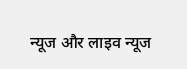न्यूज और लाइव न्यूज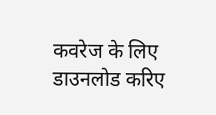कवरेज के लिए डाउनलोड करिए